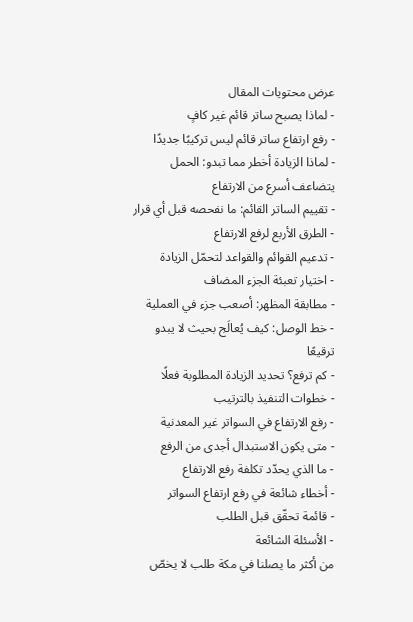عرض محتويات المقال
- لماذا يصبح ساتر قائم غير كافٍ
- رفع ارتفاع ساتر قائم ليس تركيبًا جديدًا
- لماذا الزيادة أخطر مما تبدو: الحمل يتضاعف أسرع من الارتفاع
- تقييم الساتر القائم: ما نفحصه قبل أي قرار
- الطرق الأربع لرفع الارتفاع
- تدعيم القوائم والقواعد لتحمّل الزيادة
- اختيار تعبئة الجزء المضاف
- مطابقة المظهر: أصعب جزء في العملية
- خط الوصل: كيف يُعالَج بحيث لا يبدو ترقيعًا
- كم ترفع؟ تحديد الزيادة المطلوبة فعلًا
- خطوات التنفيذ بالترتيب
- رفع الارتفاع في السواتر غير المعدنية
- متى يكون الاستبدال أجدى من الرفع
- ما الذي يحدّد تكلفة رفع الارتفاع
- أخطاء شائعة في رفع ارتفاع السواتر
- قائمة تحقّق قبل الطلب
- الأسئلة الشائعة
من أكثر ما يصلنا في مكة طلب لا يخصّ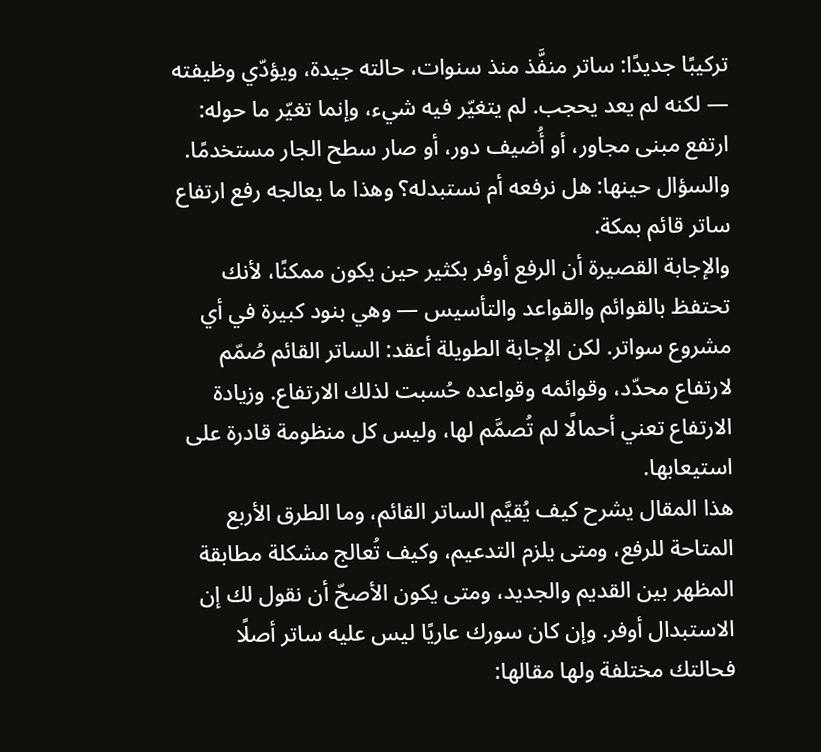تركيبًا جديدًا: ساتر منفَّذ منذ سنوات، حالته جيدة، ويؤدّي وظيفته — لكنه لم يعد يحجب. لم يتغيّر فيه شيء، وإنما تغيّر ما حوله: ارتفع مبنى مجاور، أو أُضيف دور، أو صار سطح الجار مستخدمًا. والسؤال حينها: هل نرفعه أم نستبدله؟ وهذا ما يعالجه رفع ارتفاع ساتر قائم بمكة.
والإجابة القصيرة أن الرفع أوفر بكثير حين يكون ممكنًا، لأنك تحتفظ بالقوائم والقواعد والتأسيس — وهي بنود كبيرة في أي مشروع سواتر. لكن الإجابة الطويلة أعقد: الساتر القائم صُمّم لارتفاع محدّد، وقوائمه وقواعده حُسبت لذلك الارتفاع. وزيادة الارتفاع تعني أحمالًا لم تُصمَّم لها، وليس كل منظومة قادرة على استيعابها.
هذا المقال يشرح كيف يُقيَّم الساتر القائم، وما الطرق الأربع المتاحة للرفع، ومتى يلزم التدعيم، وكيف تُعالج مشكلة مطابقة المظهر بين القديم والجديد، ومتى يكون الأصحّ أن نقول لك إن الاستبدال أوفر. وإن كان سورك عاريًا ليس عليه ساتر أصلًا فحالتك مختلفة ولها مقالها: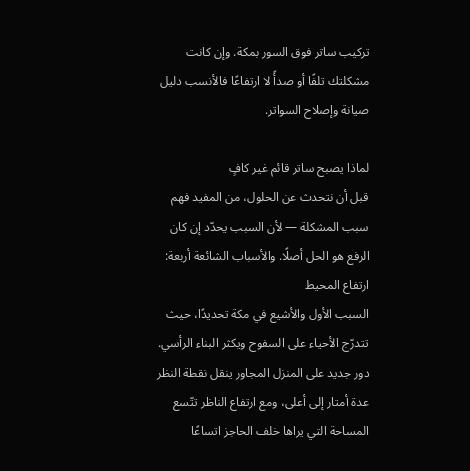تركيب ساتر فوق السور بمكة. وإن كانت مشكلتك تلفًا أو صدأً لا ارتفاعًا فالأنسب دليل صيانة وإصلاح السواتر.

لماذا يصبح ساتر قائم غير كافٍ
قبل أن نتحدث عن الحلول، من المفيد فهم سبب المشكلة — لأن السبب يحدّد إن كان الرفع هو الحل أصلًا. والأسباب الشائعة أربعة:
ارتفاع المحيط
السبب الأول والأشيع في مكة تحديدًا، حيث تتدرّج الأحياء على السفوح ويكثر البناء الرأسي. دور جديد على المنزل المجاور ينقل نقطة النظر عدة أمتار إلى أعلى، ومع ارتفاع الناظر تتّسع المساحة التي يراها خلف الحاجز اتساعًا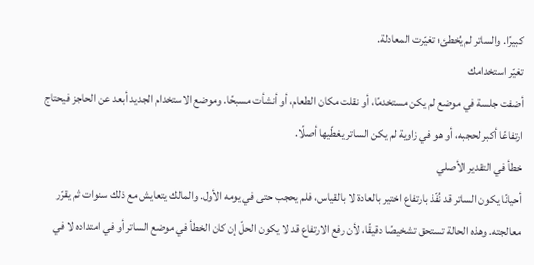كبيرًا. والساتر لم يُخطئ؛ تغيّرت المعادلة.
تغيّر استخدامك
أضفت جلسة في موضع لم يكن مستخدمًا، أو نقلت مكان الطعام، أو أنشأت مسبحًا. وموضع الاستخدام الجديد أبعد عن الحاجز فيحتاج ارتفاعًا أكبر لحجبه، أو هو في زاوية لم يكن الساتر يغطّيها أصلًا.
خطأ في التقدير الأصلي
أحيانًا يكون الساتر قد نُفّذ بارتفاع اختير بالعادة لا بالقياس، فلم يحجب حتى في يومه الأول. والمالك يتعايش مع ذلك سنوات ثم يقرّر معالجته. وهذه الحالة تستحق تشخيصًا دقيقًا، لأن رفع الارتفاع قد لا يكون الحلّ إن كان الخطأ في موضع الساتر أو في امتداده لا في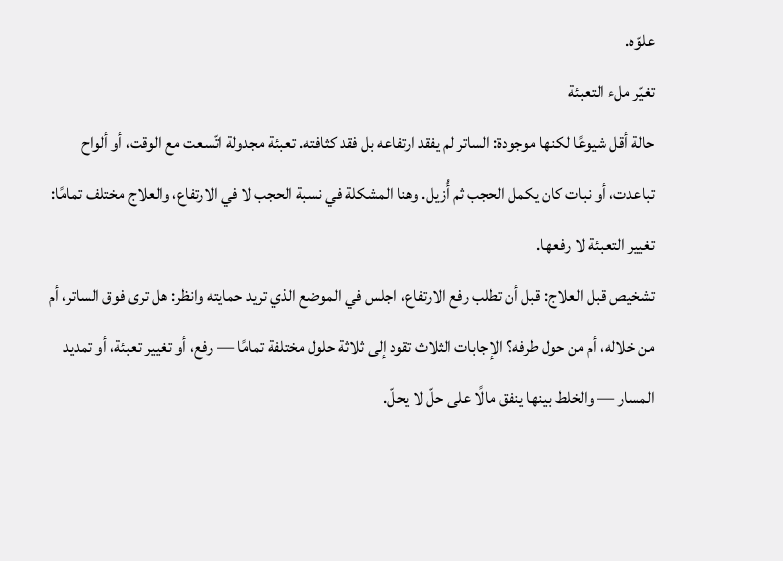علوّه.
تغيّر ملء التعبئة
حالة أقل شيوعًا لكنها موجودة: الساتر لم يفقد ارتفاعه بل فقد كثافته. تعبئة مجدولة اتّسعت مع الوقت، أو ألواح تباعدت، أو نبات كان يكمل الحجب ثم أُزيل. وهنا المشكلة في نسبة الحجب لا في الارتفاع، والعلاج مختلف تمامًا: تغيير التعبئة لا رفعها.
تشخيص قبل العلاج: قبل أن تطلب رفع الارتفاع، اجلس في الموضع الذي تريد حمايته وانظر: هل ترى فوق الساتر، أم من خلاله، أم من حول طرفه؟ الإجابات الثلاث تقود إلى ثلاثة حلول مختلفة تمامًا — رفع، أو تغيير تعبئة، أو تمديد المسار — والخلط بينها ينفق مالًا على حلّ لا يحلّ.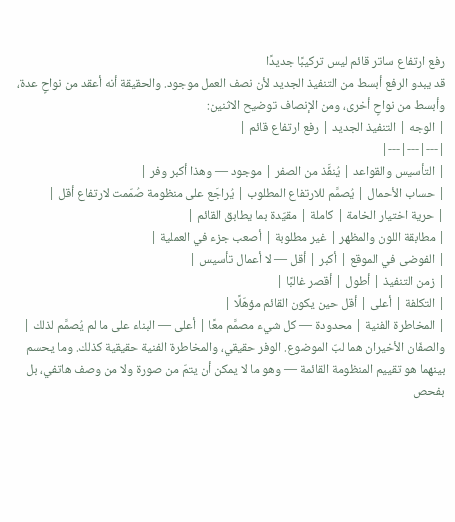رفع ارتفاع ساتر قائم ليس تركيبًا جديدًا
قد يبدو الرفع أبسط من التنفيذ الجديد لأن نصف العمل موجود. والحقيقة أنه أعقد من نواحٍ عدة، وأبسط من نواحٍ أخرى، ومن الإنصاف توضيح الاثنين:
| الوجه | التنفيذ الجديد | رفع ارتفاع قائم |
|---|---|---|
| التأسيس والقواعد | يُنفَّذ من الصفر | موجود — وهذا أكبر وفر |
| حساب الأحمال | يُصمَّم للارتفاع المطلوب | يُراجَع على منظومة صُمّمت لارتفاع أقل |
| حرية اختيار الخامة | كاملة | مقيّدة بما يطابق القائم |
| مطابقة اللون والمظهر | غير مطلوبة | أصعب جزء في العملية |
| الفوضى في الموقع | أكبر | أقل — لا أعمال تأسيس |
| زمن التنفيذ | أطول | أقصر غالبًا |
| التكلفة | أعلى | أقل حين يكون القائم مؤهّلًا |
| المخاطرة الفنية | محدودة — كل شيء مصمَّم معًا | أعلى — البناء على ما لم يُصمَّم لذلك |
والصفّان الأخيران هما لبّ الموضوع. الوفر حقيقي، والمخاطرة الفنية حقيقية كذلك. وما يحسم بينهما هو تقييم المنظومة القائمة — وهو ما لا يمكن أن يتمّ من صورة ولا من وصف هاتفي، بل بفحص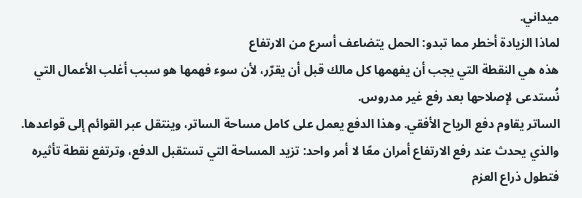ميداني.
لماذا الزيادة أخطر مما تبدو: الحمل يتضاعف أسرع من الارتفاع
هذه هي النقطة التي يجب أن يفهمها كل مالك قبل أن يقرّر، لأن سوء فهمها هو سبب أغلب الأعمال التي نُستدعى لإصلاحها بعد رفع غير مدروس.
الساتر يقاوم دفع الرياح الأفقي. وهذا الدفع يعمل على كامل مساحة الساتر، وينتقل عبر القوائم إلى قواعدها. والذي يحدث عند رفع الارتفاع أمران معًا لا أمر واحد: تزيد المساحة التي تستقبل الدفع، وترتفع نقطة تأثيره فتطول ذراع العزم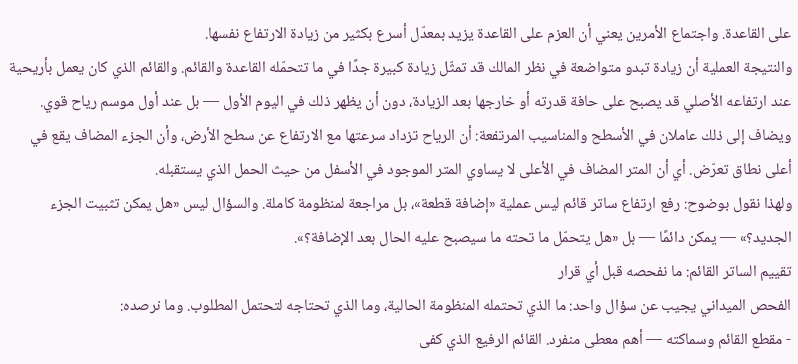على القاعدة. واجتماع الأمرين يعني أن العزم على القاعدة يزيد بمعدّل أسرع بكثير من زيادة الارتفاع نفسها.
والنتيجة العملية أن زيادة تبدو متواضعة في نظر المالك قد تمثّل زيادة كبيرة جدًا في ما تتحمّله القاعدة والقائم. والقائم الذي كان يعمل بأريحية عند ارتفاعه الأصلي قد يصبح على حافة قدرته أو خارجها بعد الزيادة، دون أن يظهر ذلك في اليوم الأول — بل عند أول موسم رياح قوي.
ويضاف إلى ذلك عاملان في الأسطح والمناسيب المرتفعة: أن الرياح تزداد سرعتها مع الارتفاع عن سطح الأرض، وأن الجزء المضاف يقع في أعلى نطاق تعرّض. أي أن المتر المضاف في الأعلى لا يساوي المتر الموجود في الأسفل من حيث الحمل الذي يستقبله.
ولهذا نقول بوضوح: رفع ارتفاع ساتر قائم ليس عملية «إضافة قطعة»، بل مراجعة لمنظومة كاملة. والسؤال ليس «هل يمكن تثبيت الجزء الجديد؟» — يمكن دائمًا — بل «هل يتحمّل ما تحته ما سيصبح عليه الحال بعد الإضافة؟».
تقييم الساتر القائم: ما نفحصه قبل أي قرار
الفحص الميداني يجيب عن سؤال واحد: ما الذي تحتمله المنظومة الحالية، وما الذي تحتاجه لتحتمل المطلوب. وما نرصده:
- مقطع القائم وسماكته — أهم معطى منفرد. القائم الرفيع الذي كفى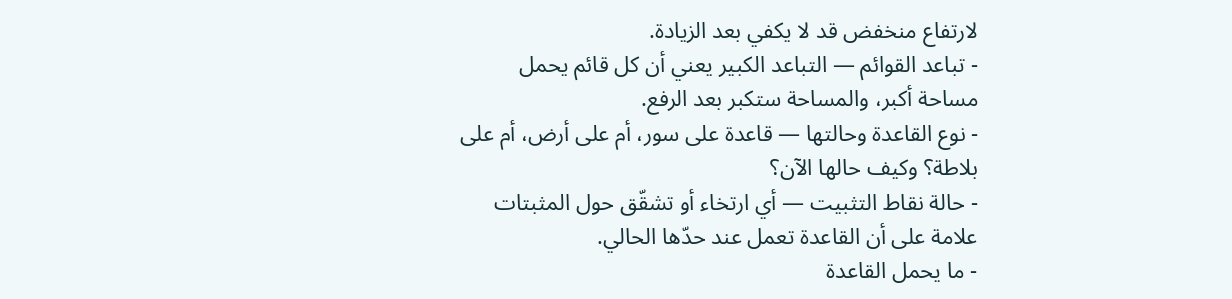لارتفاع منخفض قد لا يكفي بعد الزيادة.
- تباعد القوائم — التباعد الكبير يعني أن كل قائم يحمل مساحة أكبر، والمساحة ستكبر بعد الرفع.
- نوع القاعدة وحالتها — قاعدة على سور، أم على أرض، أم على بلاطة؟ وكيف حالها الآن؟
- حالة نقاط التثبيت — أي ارتخاء أو تشقّق حول المثبتات علامة على أن القاعدة تعمل عند حدّها الحالي.
- ما يحمل القاعدة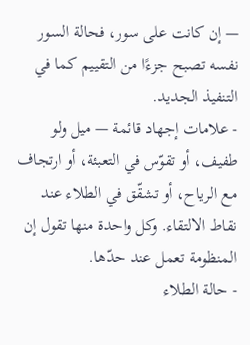— إن كانت على سور، فحالة السور نفسه تصبح جزءًا من التقييم كما في التنفيذ الجديد.
- علامات إجهاد قائمة — ميل ولو طفيف، أو تقوّس في التعبئة، أو ارتجاف مع الرياح، أو تشقّق في الطلاء عند نقاط الالتقاء. وكل واحدة منها تقول إن المنظومة تعمل عند حدّها.
- حالة الطلاء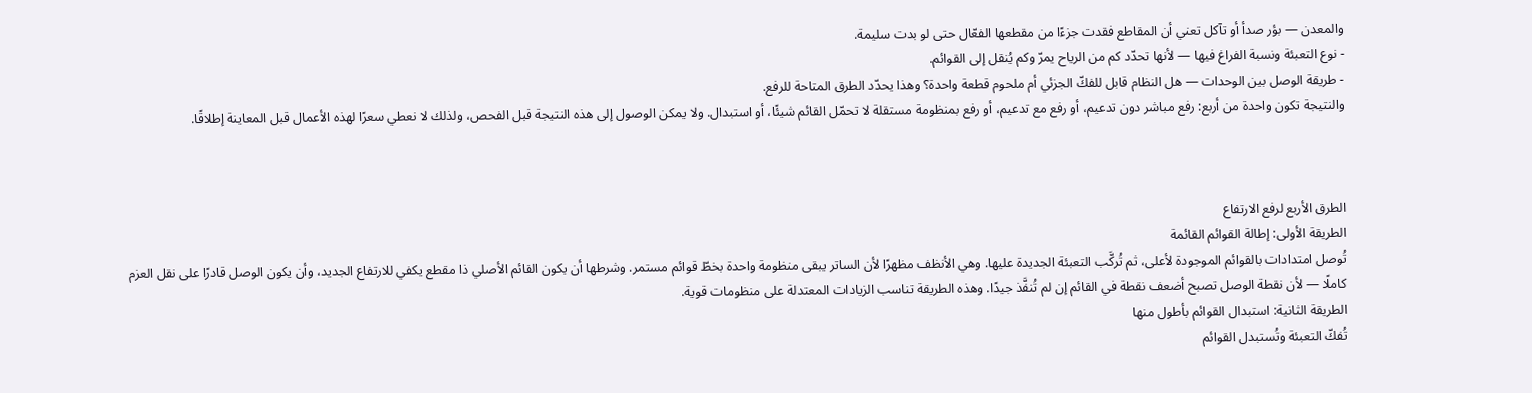والمعدن — بؤر صدأ أو تآكل تعني أن المقاطع فقدت جزءًا من مقطعها الفعّال حتى لو بدت سليمة.
- نوع التعبئة ونسبة الفراغ فيها — لأنها تحدّد كم من الرياح يمرّ وكم يُنقل إلى القوائم.
- طريقة الوصل بين الوحدات — هل النظام قابل للفكّ الجزئي أم ملحوم قطعة واحدة؟ وهذا يحدّد الطرق المتاحة للرفع.
والنتيجة تكون واحدة من أربع: رفع مباشر دون تدعيم، أو رفع مع تدعيم، أو رفع بمنظومة مستقلة لا تحمّل القائم شيئًا، أو استبدال. ولا يمكن الوصول إلى هذه النتيجة قبل الفحص، ولذلك لا نعطي سعرًا لهذه الأعمال قبل المعاينة إطلاقًا.



الطرق الأربع لرفع الارتفاع
الطريقة الأولى: إطالة القوائم القائمة
تُوصل امتدادات بالقوائم الموجودة لأعلى، ثم تُركَّب التعبئة الجديدة عليها. وهي الأنظف مظهرًا لأن الساتر يبقى منظومة واحدة بخطّ قوائم مستمر. وشرطها أن يكون القائم الأصلي ذا مقطع يكفي للارتفاع الجديد، وأن يكون الوصل قادرًا على نقل العزم كاملًا — لأن نقطة الوصل تصبح أضعف نقطة في القائم إن لم تُنفَّذ جيدًا. وهذه الطريقة تناسب الزيادات المعتدلة على منظومات قوية.
الطريقة الثانية: استبدال القوائم بأطول منها
تُفكّ التعبئة وتُستبدل القوائم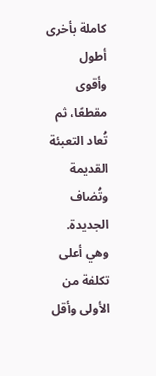كاملة بأخرى أطول وأقوى مقطعًا، ثم تُعاد التعبئة القديمة وتُضاف الجديدة. وهي أعلى تكلفة من الأولى وأقل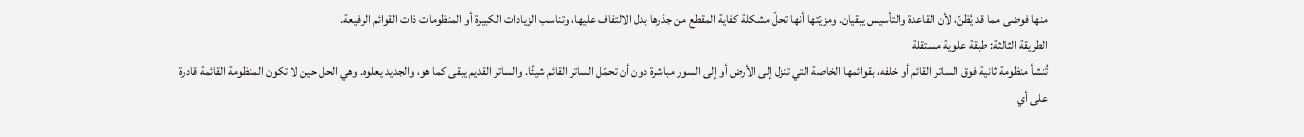منها فوضى مما قد يُظنّ، لأن القاعدة والتأسيس يبقيان. ومزيّتها أنها تحلّ مشكلة كفاية المقطع من جذرها بدل الالتفاف عليها، وتناسب الزيادات الكبيرة أو المنظومات ذات القوائم الرفيعة.
الطريقة الثالثة: طبقة علوية مستقلة
تُنشأ منظومة ثانية فوق الساتر القائم أو خلفه، بقوائمها الخاصة التي تنزل إلى الأرض أو إلى السور مباشرة دون أن تحمّل الساتر القائم شيئًا. والساتر القديم يبقى كما هو، والجديد يعلوه. وهي الحل حين لا تكون المنظومة القائمة قادرة على أي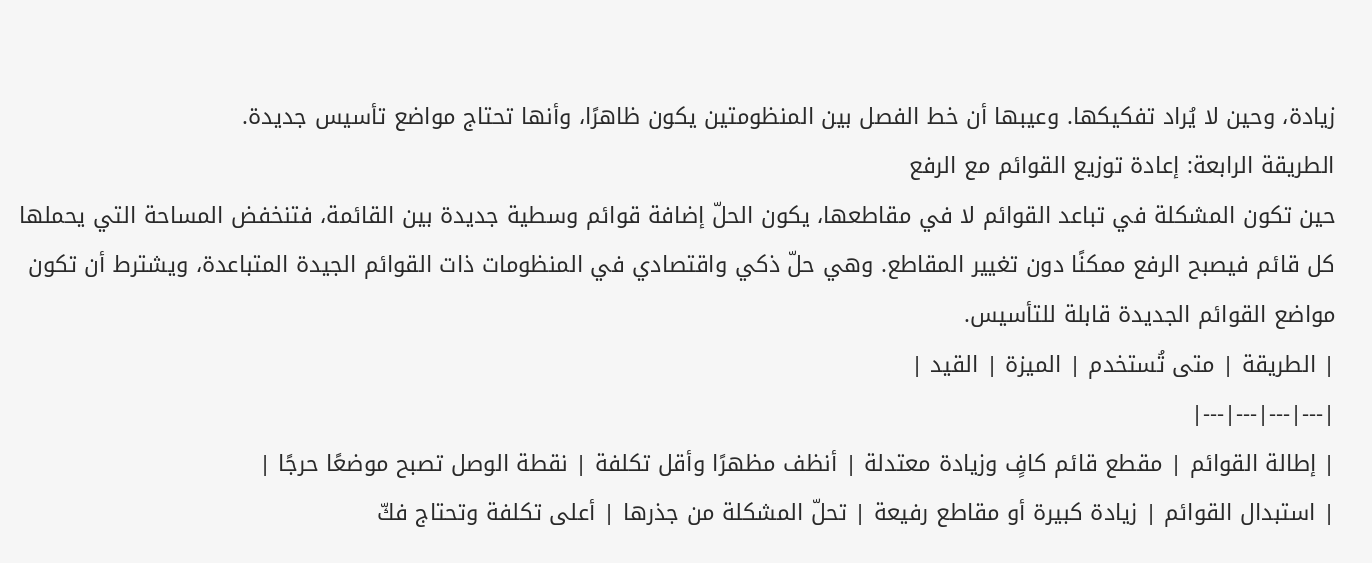زيادة، وحين لا يُراد تفكيكها. وعيبها أن خط الفصل بين المنظومتين يكون ظاهرًا، وأنها تحتاج مواضع تأسيس جديدة.
الطريقة الرابعة: إعادة توزيع القوائم مع الرفع
حين تكون المشكلة في تباعد القوائم لا في مقاطعها، يكون الحلّ إضافة قوائم وسطية جديدة بين القائمة، فتنخفض المساحة التي يحملها كل قائم فيصبح الرفع ممكنًا دون تغيير المقاطع. وهي حلّ ذكي واقتصادي في المنظومات ذات القوائم الجيدة المتباعدة، ويشترط أن تكون مواضع القوائم الجديدة قابلة للتأسيس.
| الطريقة | متى تُستخدم | الميزة | القيد |
|---|---|---|---|
| إطالة القوائم | مقطع قائم كافٍ وزيادة معتدلة | أنظف مظهرًا وأقل تكلفة | نقطة الوصل تصبح موضعًا حرجًا |
| استبدال القوائم | زيادة كبيرة أو مقاطع رفيعة | تحلّ المشكلة من جذرها | أعلى تكلفة وتحتاج فكّ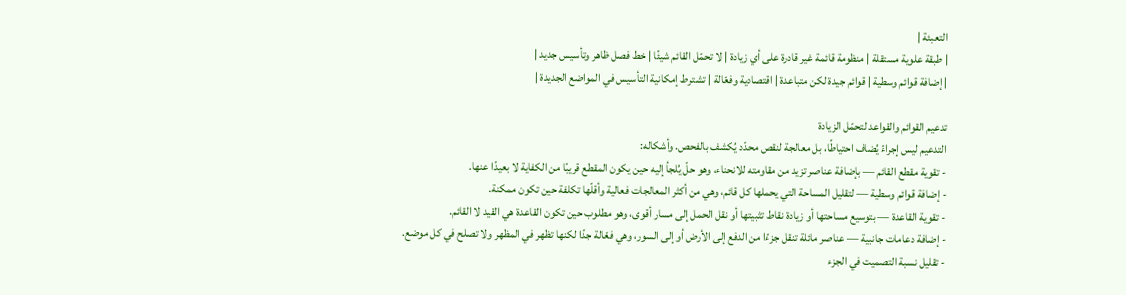التعبئة |
| طبقة علوية مستقلة | منظومة قائمة غير قادرة على أي زيادة | لا تحمّل القائم شيئًا | خط فصل ظاهر وتأسيس جديد |
| إضافة قوائم وسطية | قوائم جيدة لكن متباعدة | اقتصادية وفعّالة | تشترط إمكانية التأسيس في المواضع الجديدة |

تدعيم القوائم والقواعد لتحمّل الزيادة
التدعيم ليس إجراءً يُضاف احتياطًا، بل معالجة لنقص محدّد يُكشف بالفحص. وأشكاله:
- تقوية مقطع القائم — بإضافة عناصر تزيد من مقاومته للانحناء، وهو حلّ يُلجأ إليه حين يكون المقطع قريبًا من الكفاية لا بعيدًا عنها.
- إضافة قوائم وسطية — لتقليل المساحة التي يحملها كل قائم، وهي من أكثر المعالجات فعالية وأقلّها تكلفة حين تكون ممكنة.
- تقوية القاعدة — بتوسيع مساحتها أو زيادة نقاط تثبيتها أو نقل الحمل إلى مسار أقوى، وهو مطلوب حين تكون القاعدة هي القيد لا القائم.
- إضافة دعامات جانبية — عناصر مائلة تنقل جزءًا من الدفع إلى الأرض أو إلى السور، وهي فعّالة جدًا لكنها تظهر في المظهر ولا تصلح في كل موضع.
- تقليل نسبة التصميت في الجزء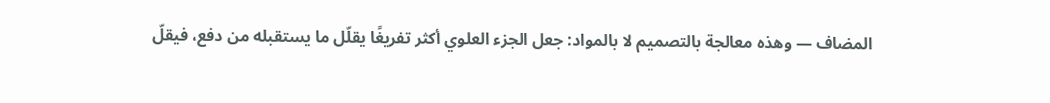المضاف — وهذه معالجة بالتصميم لا بالمواد: جعل الجزء العلوي أكثر تفريغًا يقلّل ما يستقبله من دفع، فيقلّ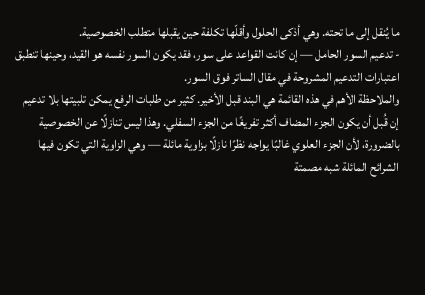ما يُنقل إلى ما تحته. وهي أذكى الحلول وأقلّها تكلفة حين يقبلها متطلب الخصوصية.
- تدعيم السور الحامل — إن كانت القواعد على سور، فقد يكون السور نفسه هو القيد، وحينها تنطبق اعتبارات التدعيم المشروحة في مقال الساتر فوق السور.
والملاحظة الأهم في هذه القائمة هي البند قبل الأخير. كثير من طلبات الرفع يمكن تلبيتها بلا تدعيم إن قُبل أن يكون الجزء المضاف أكثر تفريغًا من الجزء السفلي. وهذا ليس تنازلًا عن الخصوصية بالضرورة، لأن الجزء العلوي غالبًا يواجه نظرًا نازلًا بزاوية مائلة — وهي الزاوية التي تكون فيها الشرائح المائلة شبه مصمتة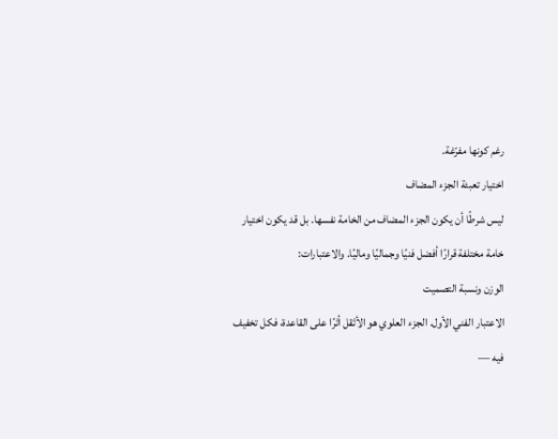رغم كونها مفرّغة.
اختيار تعبئة الجزء المضاف
ليس شرطًا أن يكون الجزء المضاف من الخامة نفسها. بل قد يكون اختيار خامة مختلفة قرارًا أفضل فنيًا وجماليًا وماليًا. والاعتبارات:
الوزن ونسبة التصميت
الاعتبار الفني الأول. الجزء العلوي هو الأثقل أثرًا على القاعدة، فكل تخفيف فيه —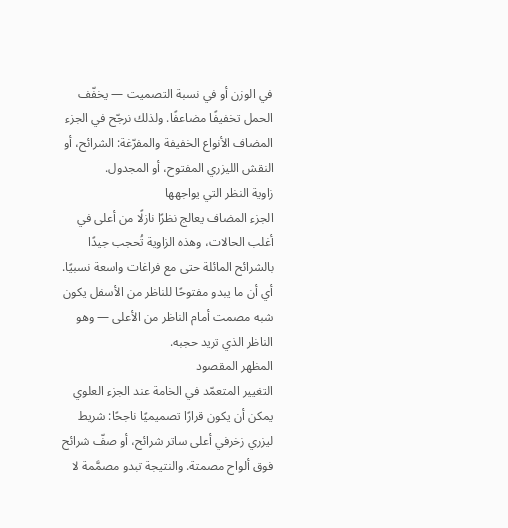في الوزن أو في نسبة التصميت — يخفّف الحمل تخفيفًا مضاعفًا. ولذلك نرجّح في الجزء المضاف الأنواع الخفيفة والمفرّغة: الشرائح، أو النقش الليزري المفتوح، أو المجدول.
زاوية النظر التي يواجهها
الجزء المضاف يعالج نظرًا نازلًا من أعلى في أغلب الحالات، وهذه الزاوية تُحجب جيدًا بالشرائح المائلة حتى مع فراغات واسعة نسبيًا. أي أن ما يبدو مفتوحًا للناظر من الأسفل يكون شبه مصمت أمام الناظر من الأعلى — وهو الناظر الذي تريد حجبه.
المظهر المقصود
التغيير المتعمّد في الخامة عند الجزء العلوي يمكن أن يكون قرارًا تصميميًا ناجحًا: شريط ليزري زخرفي أعلى ساتر شرائح، أو صفّ شرائح فوق ألواح مصمتة. والنتيجة تبدو مصمَّمة لا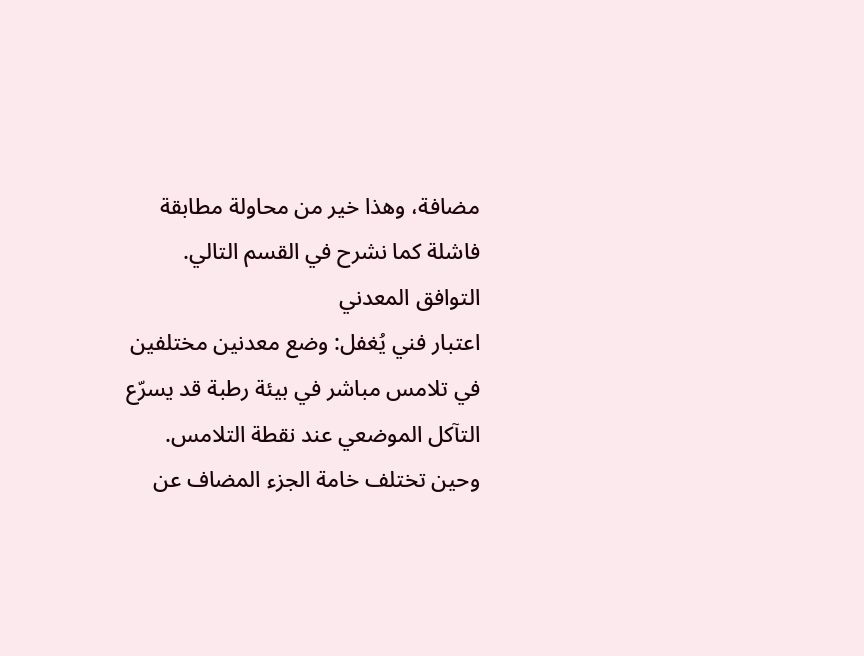مضافة، وهذا خير من محاولة مطابقة فاشلة كما نشرح في القسم التالي.
التوافق المعدني
اعتبار فني يُغفل: وضع معدنين مختلفين في تلامس مباشر في بيئة رطبة قد يسرّع التآكل الموضعي عند نقطة التلامس. وحين تختلف خامة الجزء المضاف عن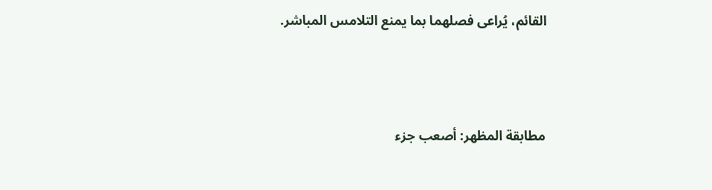القائم، يُراعى فصلهما بما يمنع التلامس المباشر.



مطابقة المظهر: أصعب جزء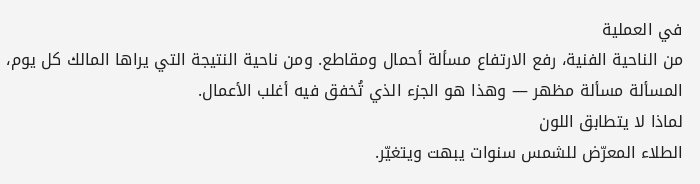في العملية
من الناحية الفنية، رفع الارتفاع مسألة أحمال ومقاطع. ومن ناحية النتيجة التي يراها المالك كل يوم، المسألة مسألة مظهر — وهذا هو الجزء الذي تُخفق فيه أغلب الأعمال.
لماذا لا يتطابق اللون
الطلاء المعرّض للشمس سنوات يبهت ويتغيّر.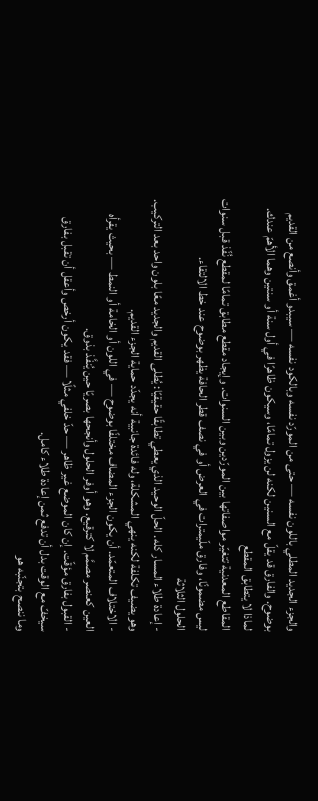والجزء الجديد المطلي باللون نفسه — حتى من المورّد نفسه وبالكود نفسه — سيبدو أغمق وأنصع من القديم بوضوح. والفارق قد يقلّ مع السنين لكنه لن يزول تمامًا، وسيكون ظاهرًا في أول سنة أو سنتين وهما الأهمّ عندك.
لماذا لا يتطابق المقطع
المقاطع المعدنية تتغيّر مواصفاتها بين المورّدين وبين السنوات. وإيجاد مقطع مطابق تمامًا لمقطع نُفّذ قبل سنوات ليس مضمونًا، وفارق ملّيمترات في العرض أو في نصف قطر الحافة يظهر بوضوح عند خط الالتقاء.
الحلول الثلاثة
- إعادة طلاء المسار كله. الحلّ الوحيد الذي يعطي تطابقًا حقيقيًا: يُطلى القديم والجديد معًا بلون واحد بعد التركيب. وهو يضيف تكلفة لكنه ينهي المشكلة، وله فائدة جانبية أنه يجدّد حماية الجزء القديم.
- الاختلاف المتعمّد. أن يكون الجزء المضاف مختلفًا بوضوح — في اللون أو الخامة أو النمط — بحيث يقرأه العين كعنصر مصمَّم لا كترقيع. وهو أوفر الحلول وأنجحها بصريًا حين يُنفَّذ بذوق.
- القبول بفارق مؤقّت. إن كان الموضع غير ظاهر — حدّ خلفي مثلًا — فقد يكون أرخص وأعقل أن تقبل بفارق سيخفّ مع الوقت بدل أن تدفع ثمن إعادة طلاء كامل.
وما ننصح بتجنّبه هو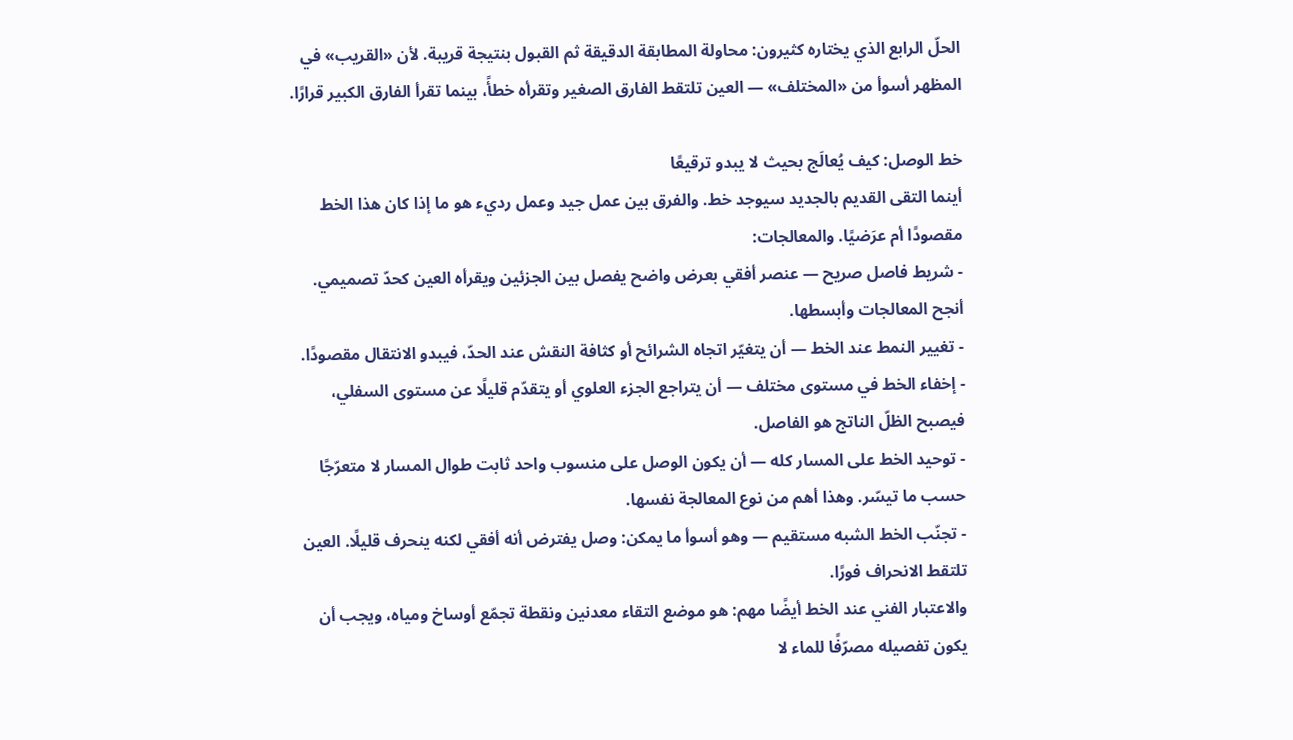الحلّ الرابع الذي يختاره كثيرون: محاولة المطابقة الدقيقة ثم القبول بنتيجة قريبة. لأن «القريب» في المظهر أسوأ من «المختلف» — العين تلتقط الفارق الصغير وتقرأه خطأً، بينما تقرأ الفارق الكبير قرارًا.

خط الوصل: كيف يُعالَج بحيث لا يبدو ترقيعًا
أينما التقى القديم بالجديد سيوجد خط. والفرق بين عمل جيد وعمل رديء هو ما إذا كان هذا الخط مقصودًا أم عرَضيًا. والمعالجات:
- شريط فاصل صريح — عنصر أفقي بعرض واضح يفصل بين الجزئين ويقرأه العين كحدّ تصميمي. أنجح المعالجات وأبسطها.
- تغيير النمط عند الخط — أن يتغيّر اتجاه الشرائح أو كثافة النقش عند الحدّ، فيبدو الانتقال مقصودًا.
- إخفاء الخط في مستوى مختلف — أن يتراجع الجزء العلوي أو يتقدّم قليلًا عن مستوى السفلي، فيصبح الظلّ الناتج هو الفاصل.
- توحيد الخط على المسار كله — أن يكون الوصل على منسوب واحد ثابت طوال المسار لا متعرّجًا حسب ما تيسّر. وهذا أهم من نوع المعالجة نفسها.
- تجنّب الخط الشبه مستقيم — وهو أسوأ ما يمكن: وصل يفترض أنه أفقي لكنه ينحرف قليلًا. العين تلتقط الانحراف فورًا.
والاعتبار الفني عند الخط أيضًا مهم: هو موضع التقاء معدنين ونقطة تجمّع أوساخ ومياه، ويجب أن يكون تفصيله مصرّفًا للماء لا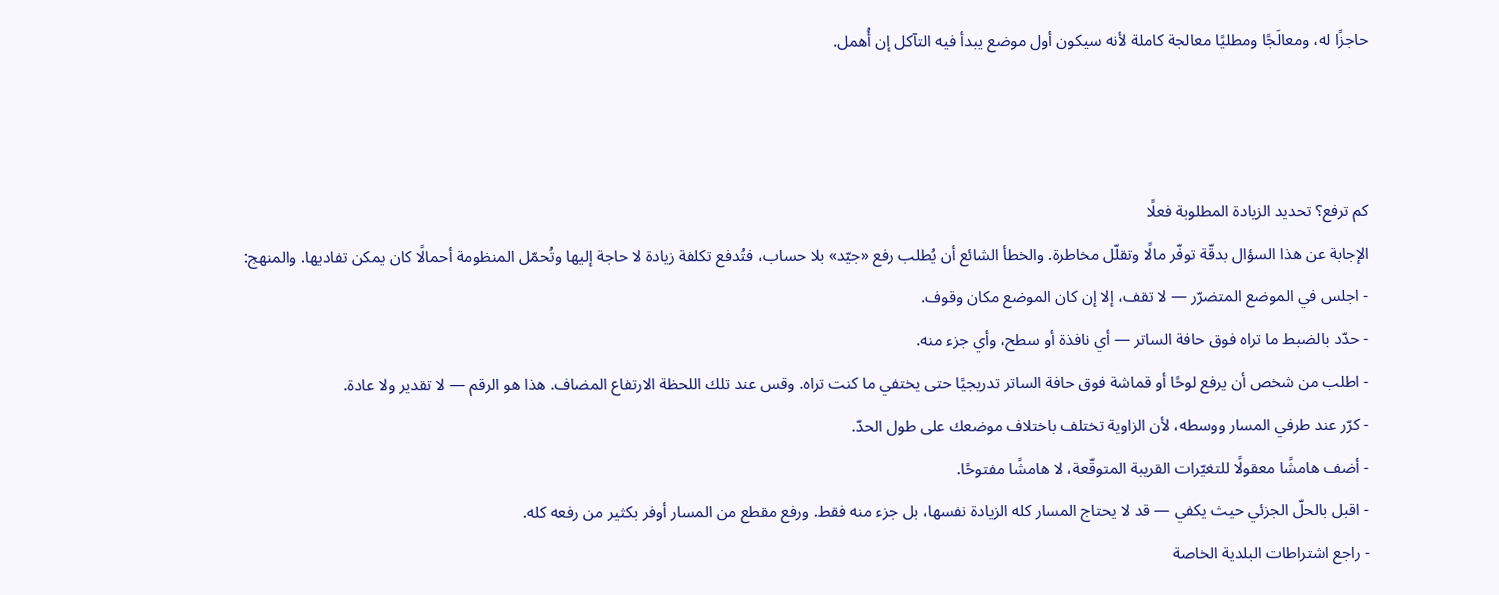حاجزًا له، ومعالَجًا ومطليًا معالجة كاملة لأنه سيكون أول موضع يبدأ فيه التآكل إن أُهمل.



كم ترفع؟ تحديد الزيادة المطلوبة فعلًا
الإجابة عن هذا السؤال بدقّة توفّر مالًا وتقلّل مخاطرة. والخطأ الشائع أن يُطلب رفع «جيّد» بلا حساب، فتُدفع تكلفة زيادة لا حاجة إليها وتُحمّل المنظومة أحمالًا كان يمكن تفاديها. والمنهج:
- اجلس في الموضع المتضرّر — لا تقف، إلا إن كان الموضع مكان وقوف.
- حدّد بالضبط ما تراه فوق حافة الساتر — أي نافذة أو سطح، وأي جزء منه.
- اطلب من شخص أن يرفع لوحًا أو قماشة فوق حافة الساتر تدريجيًا حتى يختفي ما كنت تراه. وقس عند تلك اللحظة الارتفاع المضاف. هذا هو الرقم — لا تقدير ولا عادة.
- كرّر عند طرفي المسار ووسطه، لأن الزاوية تختلف باختلاف موضعك على طول الحدّ.
- أضف هامشًا معقولًا للتغيّرات القريبة المتوقّعة، لا هامشًا مفتوحًا.
- اقبل بالحلّ الجزئي حيث يكفي — قد لا يحتاج المسار كله الزيادة نفسها، بل جزء منه فقط. ورفع مقطع من المسار أوفر بكثير من رفعه كله.
- راجع اشتراطات البلدية الخاصة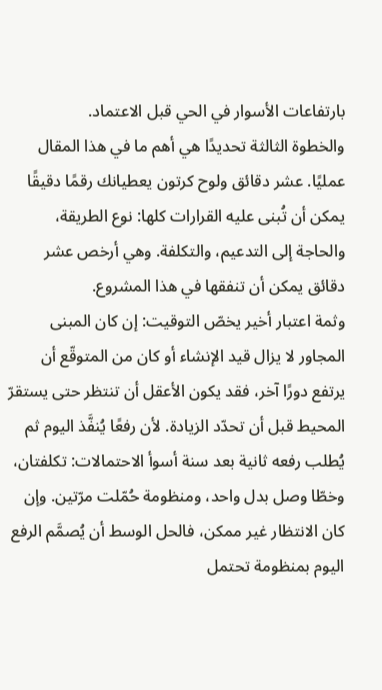بارتفاعات الأسوار في الحي قبل الاعتماد.
والخطوة الثالثة تحديدًا هي أهم ما في هذا المقال عمليًا. عشر دقائق ولوح كرتون يعطيانك رقمًا دقيقًا يمكن أن تُبنى عليه القرارات كلها: نوع الطريقة، والحاجة إلى التدعيم، والتكلفة. وهي أرخص عشر دقائق يمكن أن تنفقها في هذا المشروع.
وثمة اعتبار أخير يخصّ التوقيت: إن كان المبنى المجاور لا يزال قيد الإنشاء أو كان من المتوقّع أن يرتفع دورًا آخر، فقد يكون الأعقل أن تنتظر حتى يستقرّ المحيط قبل أن تحدّد الزيادة. لأن رفعًا يُنفَّذ اليوم ثم يُطلب رفعه ثانية بعد سنة أسوأ الاحتمالات: تكلفتان، وخطّا وصل بدل واحد، ومنظومة حُمّلت مرّتين. وإن كان الانتظار غير ممكن، فالحل الوسط أن يُصمَّم الرفع اليوم بمنظومة تحتمل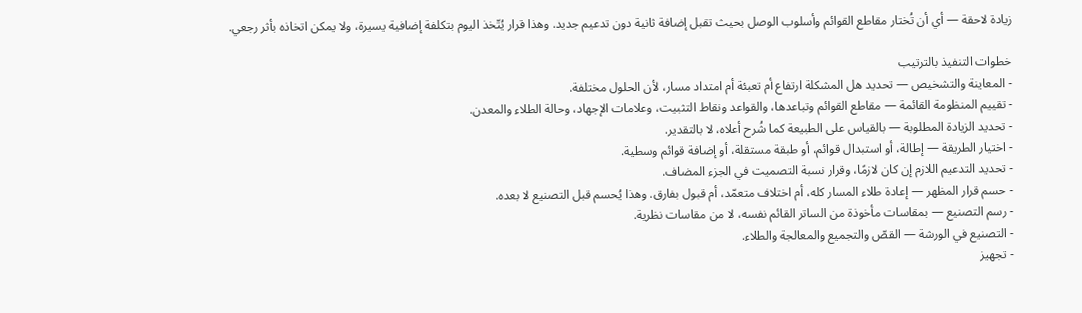زيادة لاحقة — أي أن تُختار مقاطع القوائم وأسلوب الوصل بحيث تقبل إضافة ثانية دون تدعيم جديد. وهذا قرار يُتّخذ اليوم بتكلفة إضافية يسيرة، ولا يمكن اتخاذه بأثر رجعي.

خطوات التنفيذ بالترتيب
- المعاينة والتشخيص — تحديد هل المشكلة ارتفاع أم تعبئة أم امتداد مسار، لأن الحلول مختلفة.
- تقييم المنظومة القائمة — مقاطع القوائم وتباعدها، والقواعد ونقاط التثبيت، وعلامات الإجهاد، وحالة الطلاء والمعدن.
- تحديد الزيادة المطلوبة — بالقياس على الطبيعة كما شُرح أعلاه، لا بالتقدير.
- اختيار الطريقة — إطالة، أو استبدال قوائم، أو طبقة مستقلة، أو إضافة قوائم وسطية.
- تحديد التدعيم اللازم إن كان لازمًا، وقرار نسبة التصميت في الجزء المضاف.
- حسم قرار المظهر — إعادة طلاء المسار كله، أم اختلاف متعمّد، أم قبول بفارق. وهذا يُحسم قبل التصنيع لا بعده.
- رسم التصنيع — بمقاسات مأخوذة من الساتر القائم نفسه، لا من مقاسات نظرية.
- التصنيع في الورشة — القصّ والتجميع والمعالجة والطلاء.
- تجهيز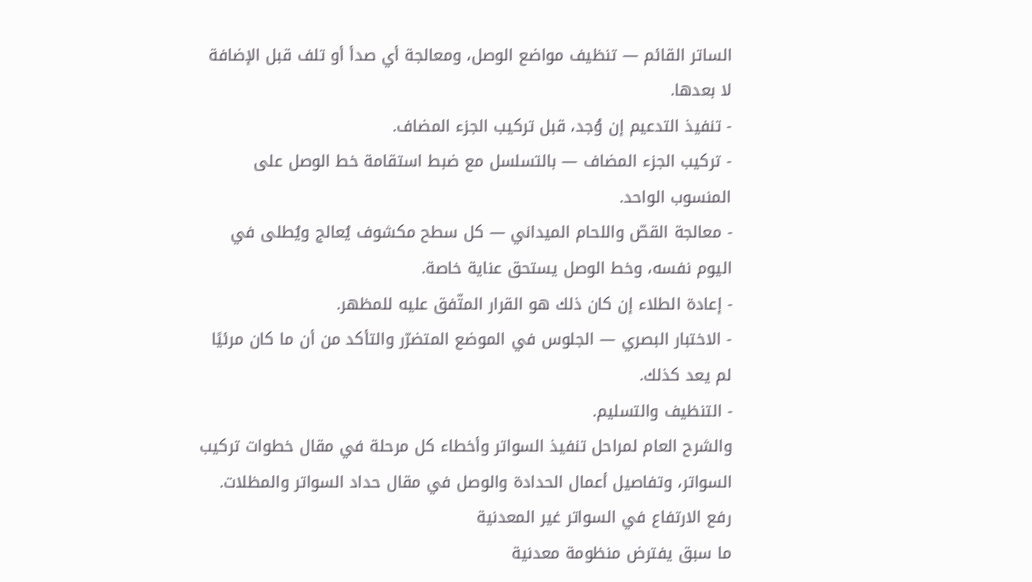الساتر القائم — تنظيف مواضع الوصل، ومعالجة أي صدأ أو تلف قبل الإضافة لا بعدها.
- تنفيذ التدعيم إن وُجد، قبل تركيب الجزء المضاف.
- تركيب الجزء المضاف — بالتسلسل مع ضبط استقامة خط الوصل على المنسوب الواحد.
- معالجة القصّ واللحام الميداني — كل سطح مكشوف يُعالج ويُطلى في اليوم نفسه، وخط الوصل يستحق عناية خاصة.
- إعادة الطلاء إن كان ذلك هو القرار المتّفق عليه للمظهر.
- الاختبار البصري — الجلوس في الموضع المتضرّر والتأكد من أن ما كان مرئيًا لم يعد كذلك.
- التنظيف والتسليم.
والشرح العام لمراحل تنفيذ السواتر وأخطاء كل مرحلة في مقال خطوات تركيب السواتر، وتفاصيل أعمال الحدادة والوصل في مقال حداد السواتر والمظلات.
رفع الارتفاع في السواتر غير المعدنية
ما سبق يفترض منظومة معدنية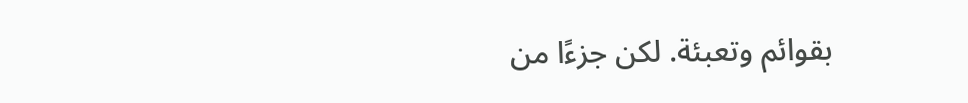بقوائم وتعبئة. لكن جزءًا من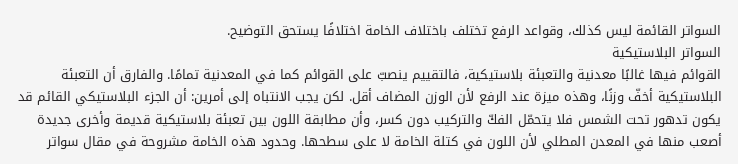السواتر القائمة ليس كذلك، وقواعد الرفع تختلف باختلاف الخامة اختلافًا يستحق التوضيح.
السواتر البلاستيكية
القوائم فيها غالبًا معدنية والتعبئة بلاستيكية، فالتقييم ينصبّ على القوائم كما في المعدنية تمامًا. والفارق أن التعبئة البلاستيكية أخفّ وزنًا، وهذه ميزة عند الرفع لأن الوزن المضاف أقل. لكن يجب الانتباه إلى أمرين: أن الجزء البلاستيكي القائم قد يكون تدهور تحت الشمس فلا يتحمّل الفكّ والتركيب دون كسر، وأن مطابقة اللون بين تعبئة بلاستيكية قديمة وأخرى جديدة أصعب منها في المعدن المطلي لأن اللون في كتلة الخامة لا على سطحها. وحدود هذه الخامة مشروحة في مقال سواتر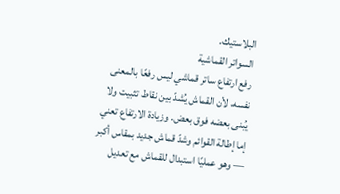البلاستيك.
السواتر القماشية
رفع ارتفاع ساتر قماشي ليس رفعًا بالمعنى نفسه، لأن القماش يُشدّ بين نقاط تثبيت ولا يُبنى بعضه فوق بعض. وزيادة الارتفاع تعني إما إطالة القوائم وشدّ قماش جديد بمقاس أكبر — وهو عمليًا استبدال للقماش مع تعديل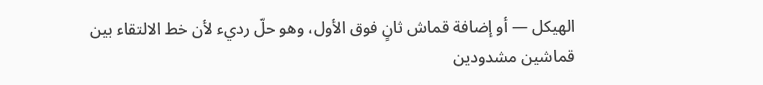الهيكل — أو إضافة قماش ثانٍ فوق الأول، وهو حلّ رديء لأن خط الالتقاء بين قماشين مشدودين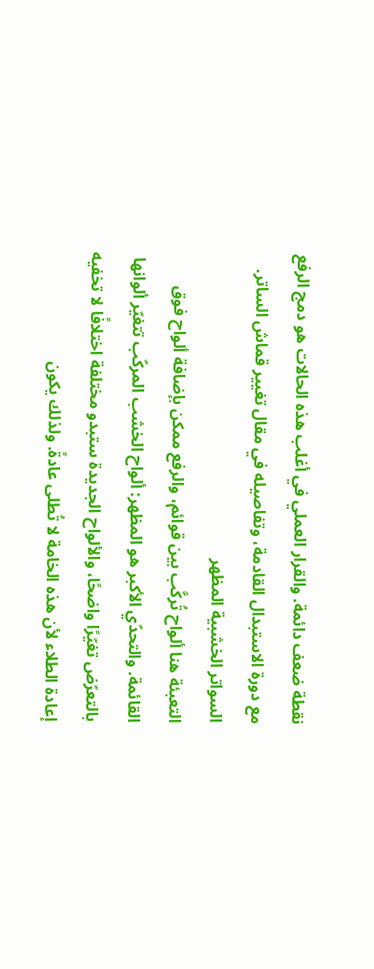نقطة ضعف دائمة. والقرار العملي في أغلب هذه الحالات هو دمج الرفع مع دورة الاستبدال القادمة، وتفاصيله في مقال تغيير قماش الساتر.
السواتر الخشبية المظهر
التعبئة هنا ألواح تُركَّب بين قوائم، والرفع ممكن بإضافة ألواح فوق القائمة. والتحدّي الأكبر هو المظهر: ألواح الخشب المركّب تتغيّر ألوانها بالتعرّض تغيّرًا واضحًا، والألواح الجديدة ستبدو مختلفة اختلافًا لا تخفيه إعادة الطلاء لأن هذه الخامة لا تُطلى عادةً. ولذلك يكون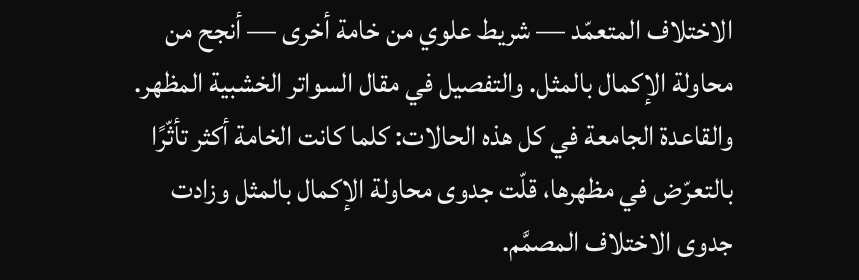الاختلاف المتعمّد — شريط علوي من خامة أخرى — أنجح من محاولة الإكمال بالمثل. والتفصيل في مقال السواتر الخشبية المظهر.
والقاعدة الجامعة في كل هذه الحالات: كلما كانت الخامة أكثر تأثّرًا بالتعرّض في مظهرها، قلّت جدوى محاولة الإكمال بالمثل وزادت جدوى الاختلاف المصمَّم.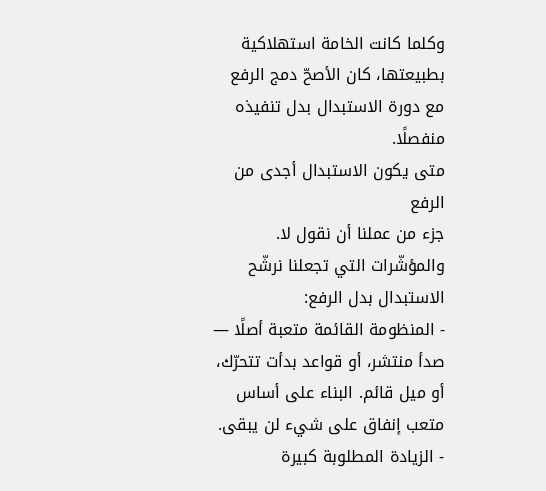وكلما كانت الخامة استهلاكية بطبيعتها، كان الأصحّ دمج الرفع مع دورة الاستبدال بدل تنفيذه منفصلًا.
متى يكون الاستبدال أجدى من الرفع
جزء من عملنا أن نقول لا. والمؤشّرات التي تجعلنا نرشّح الاستبدال بدل الرفع:
- المنظومة القائمة متعبة أصلًا — صدأ منتشر، أو قواعد بدأت تتحرّك، أو ميل قائم. البناء على أساس متعب إنفاق على شيء لن يبقى.
- الزيادة المطلوبة كبيرة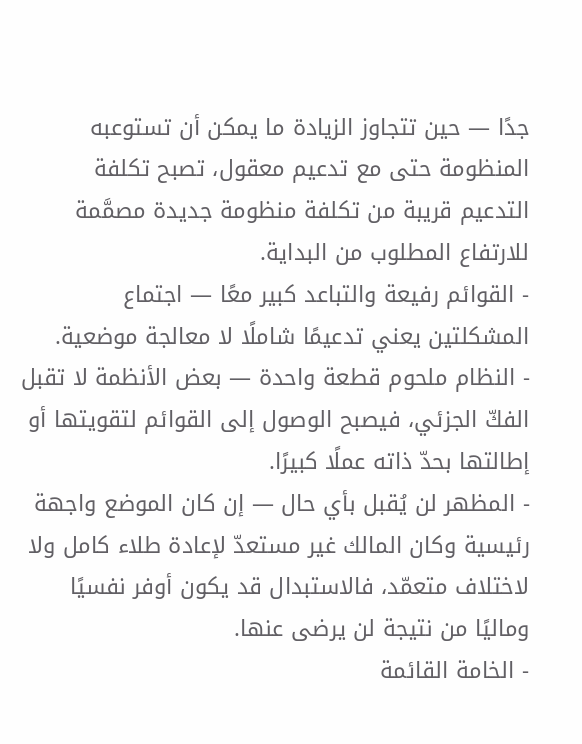جدًا — حين تتجاوز الزيادة ما يمكن أن تستوعبه المنظومة حتى مع تدعيم معقول، تصبح تكلفة التدعيم قريبة من تكلفة منظومة جديدة مصمَّمة للارتفاع المطلوب من البداية.
- القوائم رفيعة والتباعد كبير معًا — اجتماع المشكلتين يعني تدعيمًا شاملًا لا معالجة موضعية.
- النظام ملحوم قطعة واحدة — بعض الأنظمة لا تقبل الفكّ الجزئي، فيصبح الوصول إلى القوائم لتقويتها أو إطالتها بحدّ ذاته عملًا كبيرًا.
- المظهر لن يُقبل بأي حال — إن كان الموضع واجهة رئيسية وكان المالك غير مستعدّ لإعادة طلاء كامل ولا لاختلاف متعمّد، فالاستبدال قد يكون أوفر نفسيًا وماليًا من نتيجة لن يرضى عنها.
- الخامة القائمة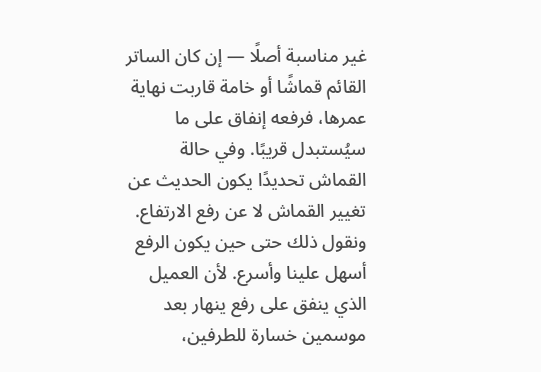غير مناسبة أصلًا — إن كان الساتر القائم قماشًا أو خامة قاربت نهاية عمرها، فرفعه إنفاق على ما سيُستبدل قريبًا. وفي حالة القماش تحديدًا يكون الحديث عن تغيير القماش لا عن رفع الارتفاع.
ونقول ذلك حتى حين يكون الرفع أسهل علينا وأسرع. لأن العميل الذي ينفق على رفع ينهار بعد موسمين خسارة للطرفين،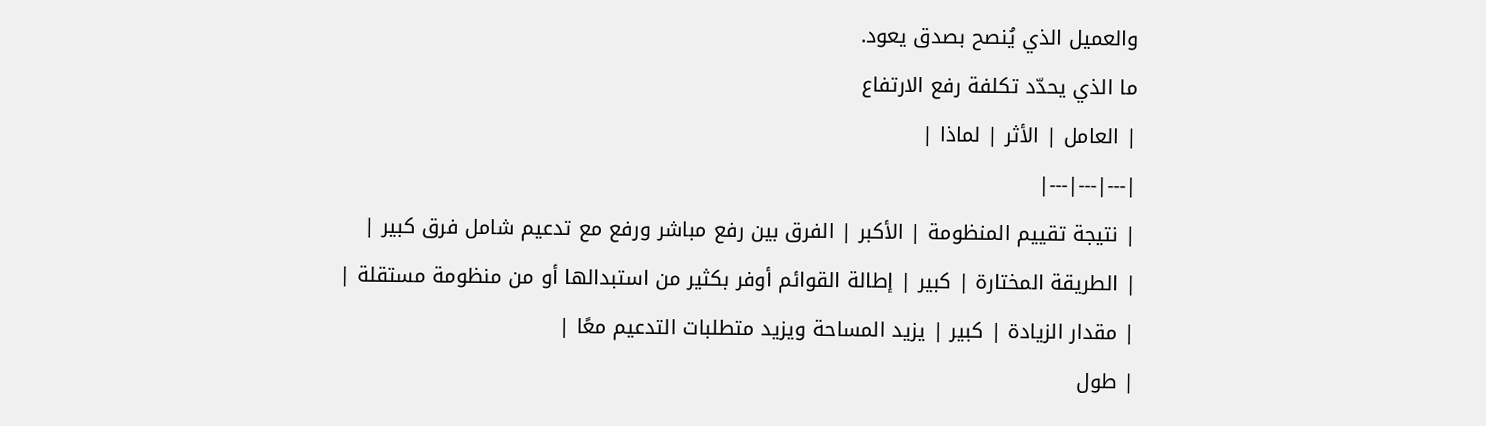والعميل الذي يُنصح بصدق يعود.
ما الذي يحدّد تكلفة رفع الارتفاع
| العامل | الأثر | لماذا |
|---|---|---|
| نتيجة تقييم المنظومة | الأكبر | الفرق بين رفع مباشر ورفع مع تدعيم شامل فرق كبير |
| الطريقة المختارة | كبير | إطالة القوائم أوفر بكثير من استبدالها أو من منظومة مستقلة |
| مقدار الزيادة | كبير | يزيد المساحة ويزيد متطلبات التدعيم معًا |
| طول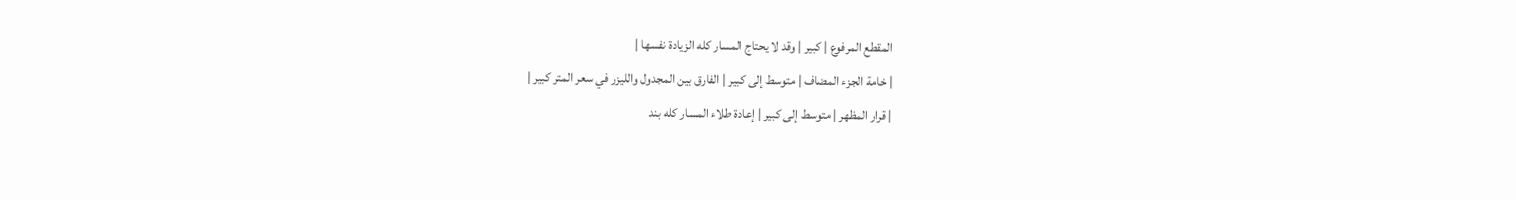المقطع المرفوع | كبير | وقد لا يحتاج المسار كله الزيادة نفسها |
| خامة الجزء المضاف | متوسط إلى كبير | الفارق بين المجدول والليزر في سعر المتر كبير |
| قرار المظهر | متوسط إلى كبير | إعادة طلاء المسار كله بند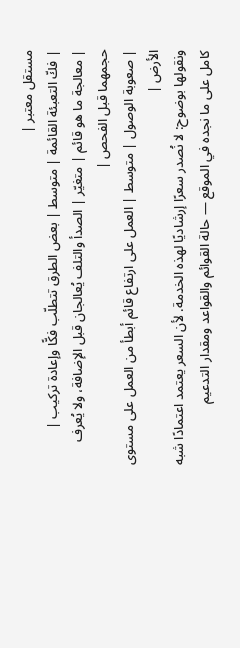مستقل معتبر |
| فكّ التعبئة القائمة | متوسط | بعض الطرق تتطلّب فكًّا وإعادة تركيب |
| معالجة ما هو قائم | متغيّر | الصدأ والتلف يُعالجان قبل الإضافة، ولا يُعرف حجمهما قبل الفحص |
| صعوبة الوصول | متوسط | العمل على ارتفاع قائم أبطأ من العمل على مستوى الأرض |
ونقولها بوضوح: لا نُصدر سعرًا إرشاديًا لهذه الخدمة. لأن السعر يعتمد اعتمادًا شبه كامل على ما نجده في الموقع — حالة القوائم والقواعد ومقدار التدعيم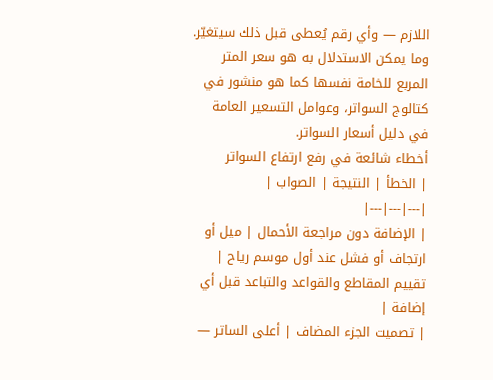اللازم — وأي رقم يُعطى قبل ذلك سيتغيّر. وما يمكن الاستدلال به هو سعر المتر المربع للخامة نفسها كما هو منشور في كتالوج السواتر، وعوامل التسعير العامة في دليل أسعار السواتر.
أخطاء شائعة في رفع ارتفاع السواتر
| الخطأ | النتيجة | الصواب |
|---|---|---|
| الإضافة دون مراجعة الأحمال | ميل أو ارتجاف أو فشل عند أول موسم رياح | تقييم المقاطع والقواعد والتباعد قبل أي إضافة |
| تصميت الجزء المضاف | أعلى الساتر —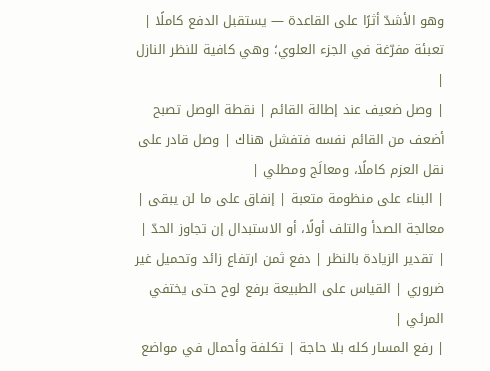وهو الأشدّ أثرًا على القاعدة — يستقبل الدفع كاملًا | تعبئة مفرّغة في الجزء العلوي؛ وهي كافية للنظر النازل |
| وصل ضعيف عند إطالة القائم | نقطة الوصل تصبح أضعف من القائم نفسه فتفشل هناك | وصل قادر على نقل العزم كاملًا، ومعالَج ومطلي |
| البناء على منظومة متعبة | إنفاق على ما لن يبقى | معالجة الصدأ والتلف أولًا، أو الاستبدال إن تجاوز الحدّ |
| تقدير الزيادة بالنظر | دفع ثمن ارتفاع زائد وتحميل غير ضروري | القياس على الطبيعة برفع لوح حتى يختفي المرئي |
| رفع المسار كله بلا حاجة | تكلفة وأحمال في مواضع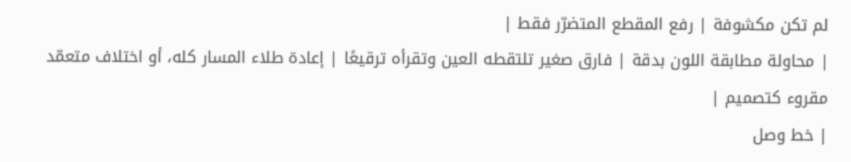لم تكن مكشوفة | رفع المقطع المتضرّر فقط |
| محاولة مطابقة اللون بدقة | فارق صغير تلتقطه العين وتقرأه ترقيعًا | إعادة طلاء المسار كله، أو اختلاف متعمّد مقروء كتصميم |
| خط وصل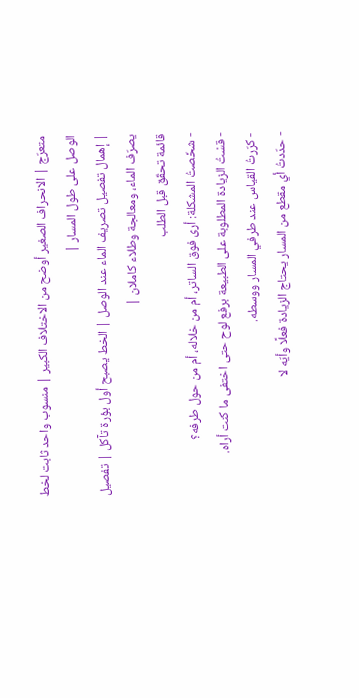متعرّج | الانحراف الصغير أوضح من الاختلاف الكبير | منسوب واحد ثابت لخط الوصل على طول المسار |
| إهمال تفصيل تصريف الماء عند الوصل | الخط يصبح أول بؤرة تآكل | تفصيل يصرّف الماء، ومعالجة وطلاء كاملان |
قائمة تحقّق قبل الطلب
- شخّصتُ المشكلة: أرى فوق الساتر، أم من خلاله، أم من حول طرفه؟
- قسْتُ الزيادة المطلوبة على الطبيعة برفع لوح حتى اختفى ما كنت أراه.
- كرّرتُ القياس عند طرفي المسار ووسطه.
- حدّدتُ أي مقطع من المسار يحتاج الزيادة فعلًا وأيّه لا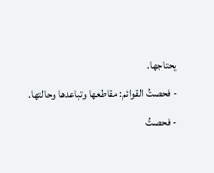يحتاجها.
- فحصتُ القوائم: مقاطعها وتباعدها وحالتها.
- فحصتُ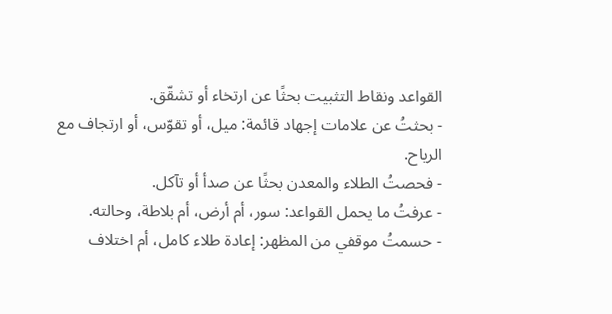القواعد ونقاط التثبيت بحثًا عن ارتخاء أو تشقّق.
- بحثتُ عن علامات إجهاد قائمة: ميل، أو تقوّس، أو ارتجاف مع الرياح.
- فحصتُ الطلاء والمعدن بحثًا عن صدأ أو تآكل.
- عرفتُ ما يحمل القواعد: سور، أم أرض، أم بلاطة، وحالته.
- حسمتُ موقفي من المظهر: إعادة طلاء كامل، أم اختلاف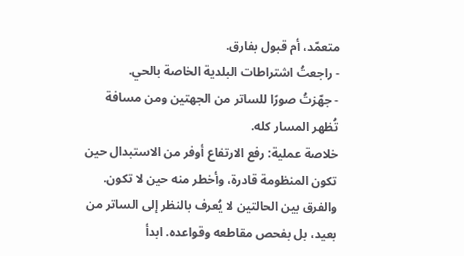متعمّد، أم قبول بفارق.
- راجعتُ اشتراطات البلدية الخاصة بالحي.
- جهّزتُ صورًا للساتر من الجهتين ومن مسافة تُظهر المسار كله.
خلاصة عملية: رفع الارتفاع أوفر من الاستبدال حين تكون المنظومة قادرة، وأخطر منه حين لا تكون. والفرق بين الحالتين لا يُعرف بالنظر إلى الساتر من بعيد، بل بفحص مقاطعه وقواعده. ابدأ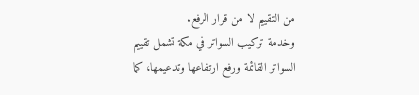من التقييم لا من قرار الرفع.
وخدمة تركيب السواتر في مكة تشمل تقييم السواتر القائمة ورفع ارتفاعها وتدعيمها، كما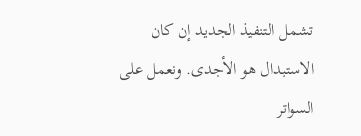تشمل التنفيذ الجديد إن كان الاستبدال هو الأجدى. ونعمل على السواتر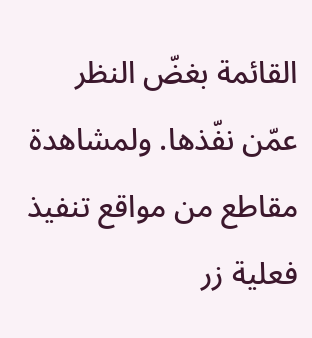القائمة بغضّ النظر عمّن نفّذها. ولمشاهدة مقاطع من مواقع تنفيذ فعلية زر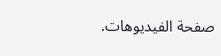صفحة الفيديوهات.